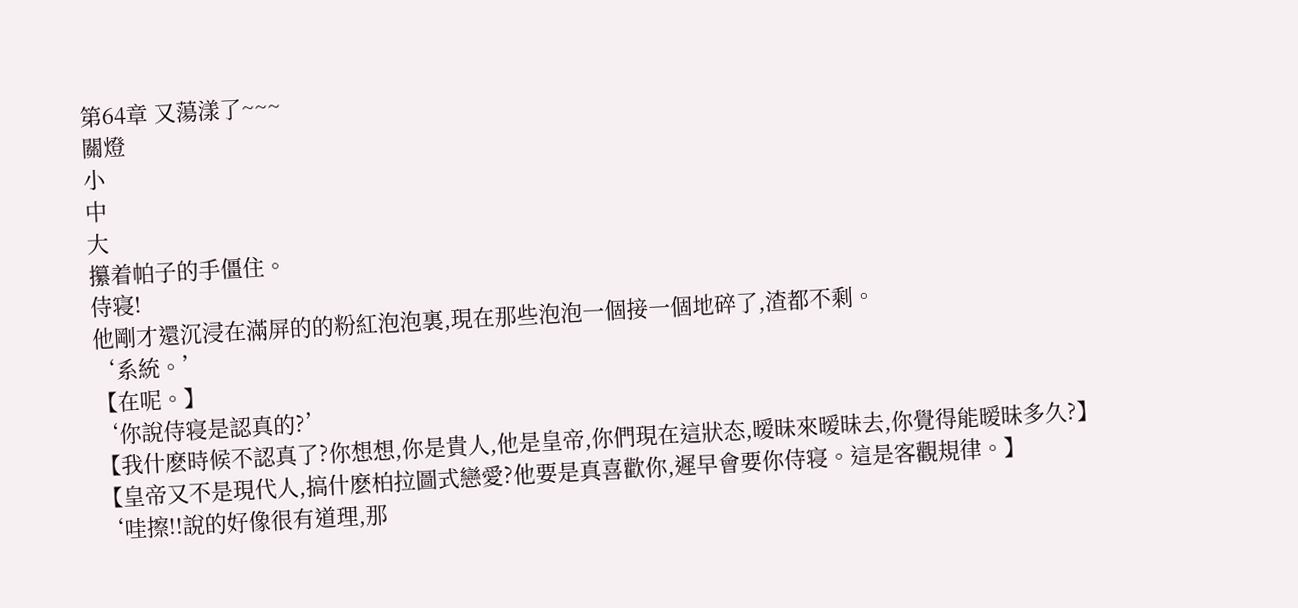第64章 又蕩漾了~~~
關燈
小
中
大
攥着帕子的手僵住。
侍寝!
他剛才還沉浸在滿屏的的粉紅泡泡裏,現在那些泡泡一個接一個地碎了,渣都不剩。
‘系統。’
【在呢。】
‘你說侍寝是認真的?’
【我什麽時候不認真了?你想想,你是貴人,他是皇帝,你們現在這狀态,暧昧來暧昧去,你覺得能暧昧多久?】
【皇帝又不是現代人,搞什麽柏拉圖式戀愛?他要是真喜歡你,遲早會要你侍寝。這是客觀規律。】
‘哇擦!!說的好像很有道理,那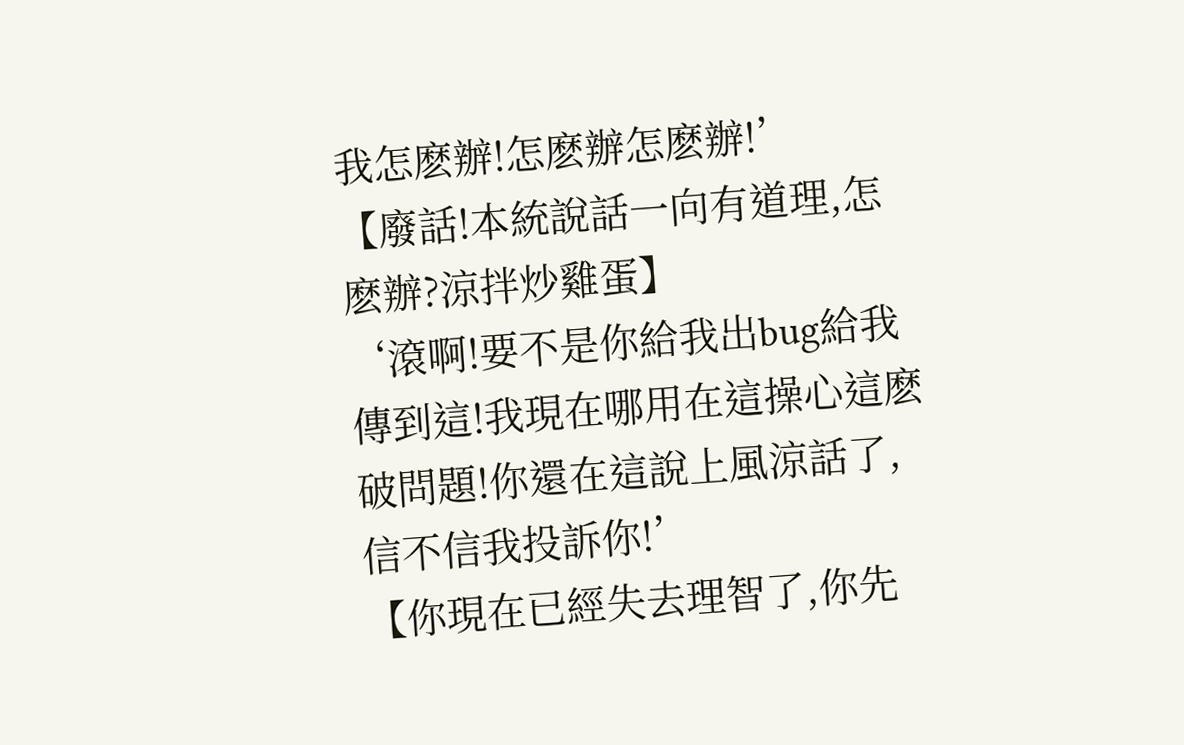我怎麽辦!怎麽辦怎麽辦!’
【廢話!本統說話一向有道理,怎麽辦?涼拌炒雞蛋】
‘滾啊!要不是你給我出bug給我傳到這!我現在哪用在這操心這麽破問題!你還在這說上風涼話了,信不信我投訴你!’
【你現在已經失去理智了,你先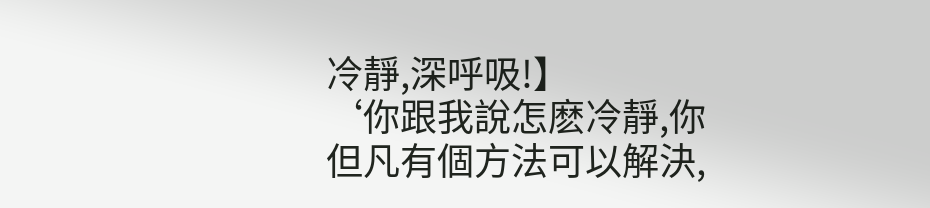冷靜,深呼吸!】
‘你跟我說怎麽冷靜,你但凡有個方法可以解決,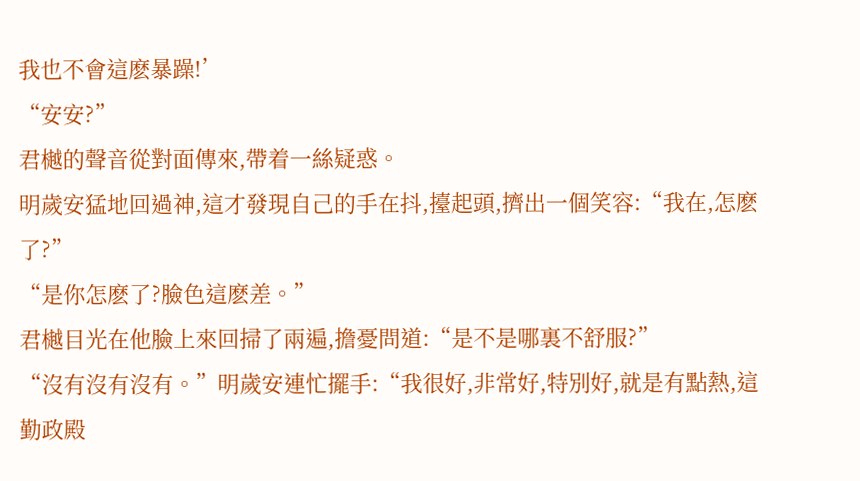我也不會這麽暴躁!’
“安安?”
君樾的聲音從對面傳來,帶着一絲疑惑。
明歲安猛地回過神,這才發現自己的手在抖,擡起頭,擠出一個笑容:“我在,怎麽了?”
“是你怎麽了?臉色這麽差。”
君樾目光在他臉上來回掃了兩遍,擔憂問道:“是不是哪裏不舒服?”
“沒有沒有沒有。”明歲安連忙擺手:“我很好,非常好,特別好,就是有點熱,這勤政殿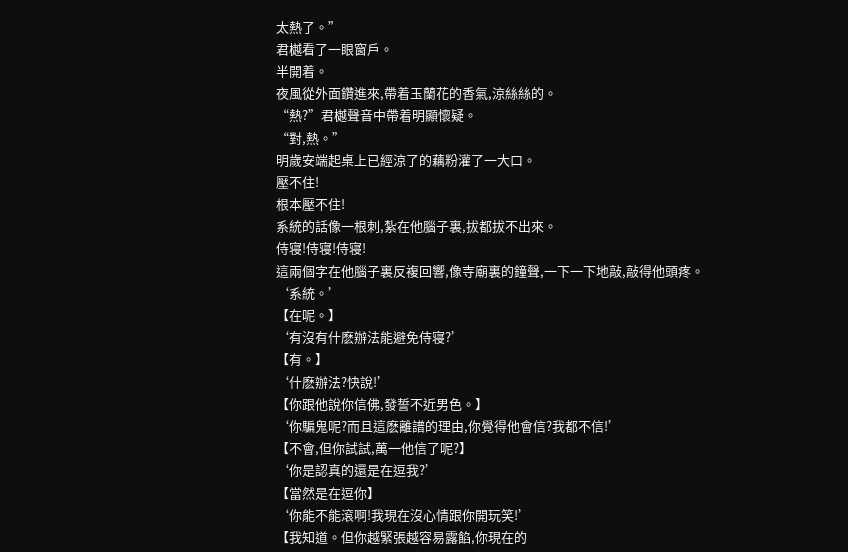太熱了。”
君樾看了一眼窗戶。
半開着。
夜風從外面鑽進來,帶着玉蘭花的香氣,涼絲絲的。
“熱?”君樾聲音中帶着明顯懷疑。
“對,熱。”
明歲安端起桌上已經涼了的藕粉灌了一大口。
壓不住!
根本壓不住!
系統的話像一根刺,紮在他腦子裏,拔都拔不出來。
侍寝!侍寝!侍寝!
這兩個字在他腦子裏反複回響,像寺廟裏的鐘聲,一下一下地敲,敲得他頭疼。
‘系統。’
【在呢。】
‘有沒有什麽辦法能避免侍寝?’
【有。】
‘什麽辦法?快說!’
【你跟他說你信佛,發誓不近男色。】
‘你騙鬼呢?而且這麽離譜的理由,你覺得他會信?我都不信!’
【不會,但你試試,萬一他信了呢?】
‘你是認真的還是在逗我?’
【當然是在逗你】
‘你能不能滾啊!我現在沒心情跟你開玩笑!’
【我知道。但你越緊張越容易露餡,你現在的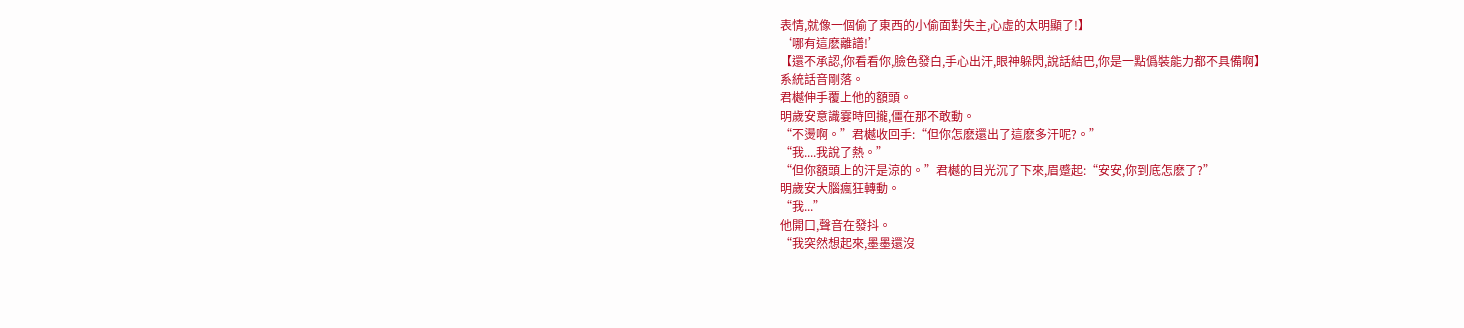表情,就像一個偷了東西的小偷面對失主,心虛的太明顯了!】
‘哪有這麽離譜!’
【還不承認,你看看你,臉色發白,手心出汗,眼神躲閃,說話結巴,你是一點僞裝能力都不具備啊】
系統話音剛落。
君樾伸手覆上他的額頭。
明歲安意識霎時回攏,僵在那不敢動。
“不燙啊。”君樾收回手:“但你怎麽還出了這麽多汗呢?。”
“我....我說了熱。”
“但你額頭上的汗是涼的。”君樾的目光沉了下來,眉蹙起:“安安,你到底怎麽了?”
明歲安大腦瘋狂轉動。
“我...”
他開口,聲音在發抖。
“我突然想起來,墨墨還沒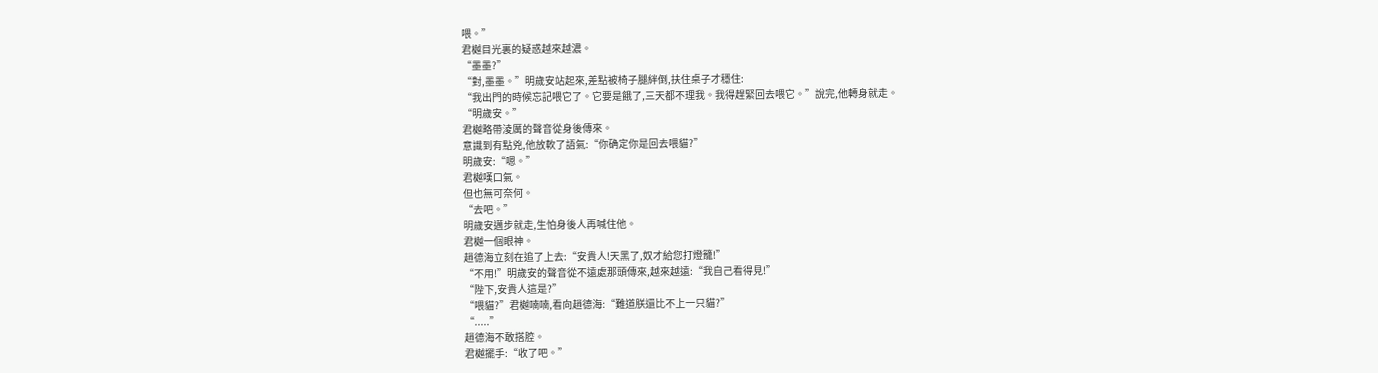喂。”
君樾目光裏的疑惑越來越濃。
“墨墨?”
“對,墨墨。”明歲安站起來,差點被椅子腿絆倒,扶住桌子才穩住:
“我出門的時候忘記喂它了。它要是餓了,三天都不理我。我得趕緊回去喂它。”說完,他轉身就走。
“明歲安。”
君樾略帶淩厲的聲音從身後傳來。
意識到有點兇,他放軟了語氣:“你确定你是回去喂貓?”
明歲安:“嗯。”
君樾嘆口氣。
但也無可奈何。
“去吧。”
明歲安邁步就走,生怕身後人再喊住他。
君樾一個眼神。
趙德海立刻在追了上去:“安貴人!天黑了,奴才給您打燈籠!”
“不用!”明歲安的聲音從不遠處那頭傳來,越來越遠:“我自己看得見!”
“陛下,安貴人這是?”
“喂貓?”君樾喃喃,看向趙德海:“難道朕還比不上一只貓?”
“.....”
趙德海不敢搭腔。
君樾擺手:“收了吧。”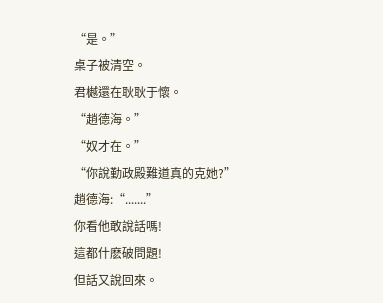“是。”
桌子被清空。
君樾還在耿耿于懷。
“趙德海。”
“奴才在。”
“你說勤政殿難道真的克她?”
趙德海:“.......”
你看他敢說話嗎!
這都什麽破問題!
但話又說回來。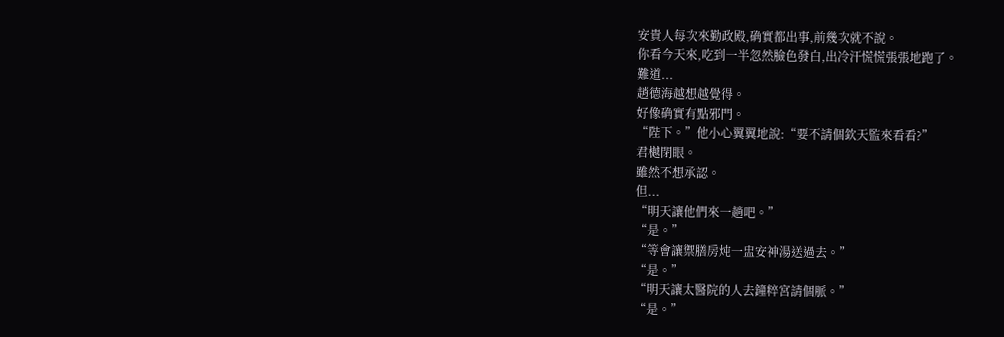安貴人每次來勤政殿,确實都出事,前幾次就不說。
你看今天來,吃到一半忽然臉色發白,出冷汗慌慌張張地跑了。
難道...
趙德海越想越覺得。
好像确實有點邪門。
“陛下。”他小心翼翼地說:“要不請個欽天監來看看?”
君樾閉眼。
雖然不想承認。
但...
“明天讓他們來一趟吧。”
“是。”
“等會讓禦膳房炖一盅安神湯送過去。”
“是。”
“明天讓太醫院的人去鐘粹宮請個脈。”
“是。”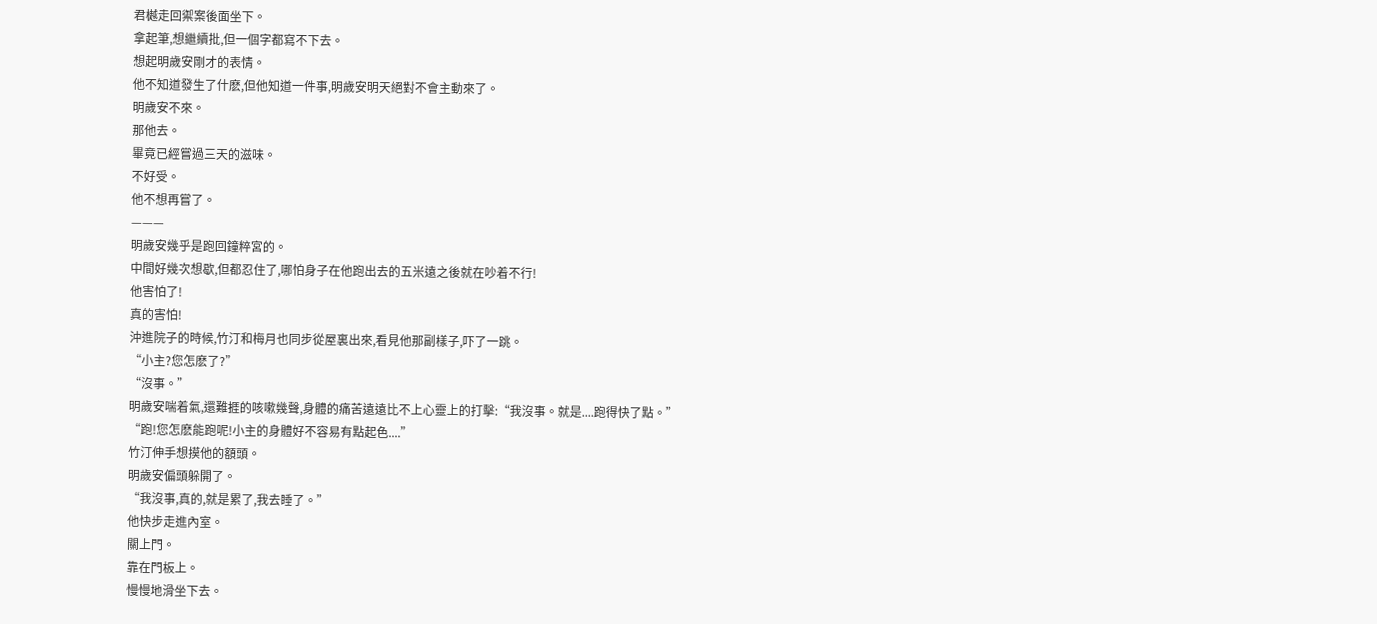君樾走回禦案後面坐下。
拿起筆,想繼續批,但一個字都寫不下去。
想起明歲安剛才的表情。
他不知道發生了什麽,但他知道一件事,明歲安明天絕對不會主動來了。
明歲安不來。
那他去。
畢竟已經嘗過三天的滋味。
不好受。
他不想再嘗了。
———
明歲安幾乎是跑回鐘粹宮的。
中間好幾次想歇,但都忍住了,哪怕身子在他跑出去的五米遠之後就在吵着不行!
他害怕了!
真的害怕!
沖進院子的時候,竹汀和梅月也同步從屋裏出來,看見他那副樣子,吓了一跳。
“小主?您怎麽了?”
“沒事。”
明歲安喘着氣,還難捱的咳嗽幾聲,身體的痛苦遠遠比不上心靈上的打擊:“我沒事。就是....跑得快了點。”
“跑!您怎麽能跑呢!小主的身體好不容易有點起色....”
竹汀伸手想摸他的額頭。
明歲安偏頭躲開了。
“我沒事,真的,就是累了,我去睡了。”
他快步走進內室。
關上門。
靠在門板上。
慢慢地滑坐下去。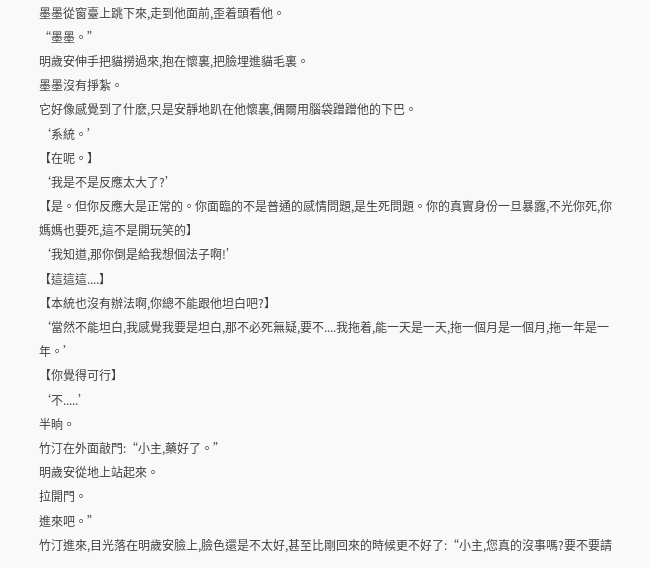墨墨從窗臺上跳下來,走到他面前,歪着頭看他。
“墨墨。”
明歲安伸手把貓撈過來,抱在懷裏,把臉埋進貓毛裏。
墨墨沒有掙紮。
它好像感覺到了什麽,只是安靜地趴在他懷裏,偶爾用腦袋蹭蹭他的下巴。
‘系統。’
【在呢。】
‘我是不是反應太大了?’
【是。但你反應大是正常的。你面臨的不是普通的感情問題,是生死問題。你的真實身份一旦暴露,不光你死,你媽媽也要死,這不是開玩笑的】
‘我知道,那你倒是給我想個法子啊!’
【這這這....】
【本統也沒有辦法啊,你總不能跟他坦白吧?】
‘當然不能坦白,我感覺我要是坦白,那不必死無疑,要不....我拖着,能一天是一天,拖一個月是一個月,拖一年是一年。’
【你覺得可行】
‘不.....’
半晌。
竹汀在外面敲門:“小主,藥好了。”
明歲安從地上站起來。
拉開門。
進來吧。”
竹汀進來,目光落在明歲安臉上,臉色還是不太好,甚至比剛回來的時候更不好了:“小主,您真的沒事嗎?要不要請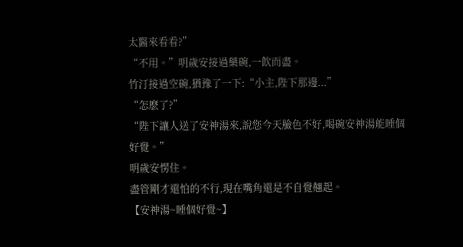太醫來看看?”
“不用。”明歲安接過藥碗,一飲而盡。
竹汀接過空碗,猶豫了一下:“小主,陛下那邊...”
“怎麽了?”
“陛下讓人送了安神湯來,說您今天臉色不好,喝碗安神湯能睡個好覺。”
明歲安愣住。
盡管剛才還怕的不行,現在嘴角還是不自覺翹起。
【安神湯~睡個好覺~】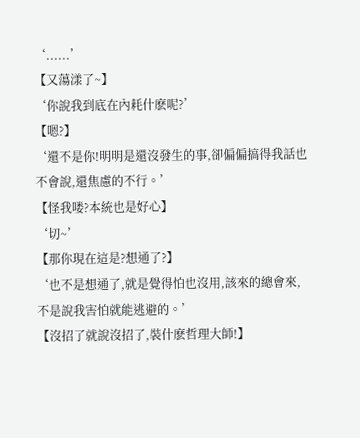‘......’
【又蕩漾了~】
‘你說我到底在內耗什麽呢?’
【嗯?】
‘還不是你!明明是還沒發生的事,卻偏偏搞得我話也不會說,還焦慮的不行。’
【怪我喽?本統也是好心】
‘切~’
【那你現在這是?想通了?】
‘也不是想通了,就是覺得怕也沒用,該來的總會來,不是說我害怕就能逃避的。’
【沒招了就說沒招了,裝什麽哲理大師!】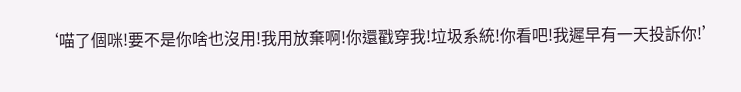‘喵了個咪!要不是你啥也沒用!我用放棄啊!你還戳穿我!垃圾系統!你看吧!我遲早有一天投訴你!’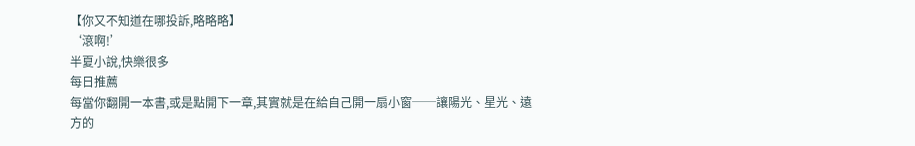【你又不知道在哪投訴,略略略】
‘滾啊!’
半夏小說,快樂很多
每日推薦
每當你翻開一本書,或是點開下一章,其實就是在給自己開一扇小窗──讓陽光、星光、遠方的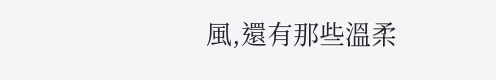風,還有那些溫柔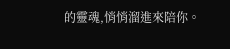的靈魂,悄悄溜進來陪你。